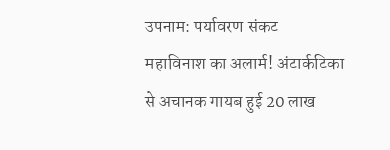उपनाम: पर्यावरण संकट
महाविनाश का अलार्म! अंटार्कटिका से अचानक गायब हुई 20 लाख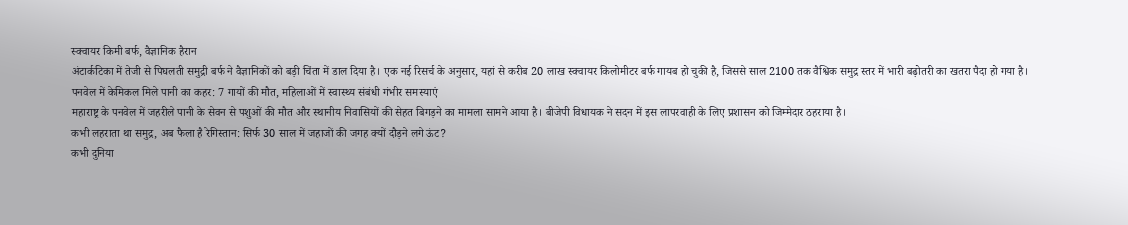स्क्वायर किमी बर्फ, वैज्ञानिक हैरान
अंटार्कटिका में तेजी से पिघलती समुद्री बर्फ ने वैज्ञानिकों को बड़ी चिंता में डाल दिया है। एक नई रिसर्च के अनुसार, यहां से करीब 20 लाख स्क्वायर किलोमीटर बर्फ गायब हो चुकी है, जिससे साल 2100 तक वैश्विक समुद्र स्तर में भारी बढ़ोतरी का खतरा पैदा हो गया है।
पनवेल में केमिकल मिले पानी का कहर: 7 गायों की मौत, महिलाओं में स्वास्थ्य संबंधी गंभीर समस्याएं
महाराष्ट्र के पनवेल में जहरीले पानी के सेवन से पशुओं की मौत और स्थानीय निवासियों की सेहत बिगड़ने का मामला सामने आया है। बीजेपी विधायक ने सदन में इस लापरवाही के लिए प्रशासन को जिम्मेदार ठहराया है।
कभी लहराता था समुद्र, अब फैला है रेगिस्तान: सिर्फ 30 साल में जहाजों की जगह क्यों दौड़ने लगे ऊंट?
कभी दुनिया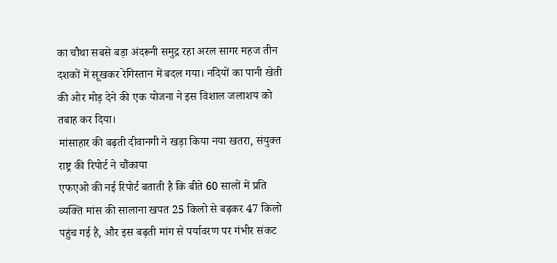का चौथा सबसे बड़ा अंदरूनी समुद्र रहा अरल सागर महज तीन दशकों में सूखकर रेगिस्तान में बदल गया। नदियों का पानी खेती की ओर मोड़ देने की एक योजना ने इस विशाल जलाशय को तबाह कर दिया।
मांसाहार की बढ़ती दीवानगी ने खड़ा किया नया खतरा, संयुक्त राष्ट्र की रिपोर्ट ने चौंकाया
एफएओ की नई रिपोर्ट बताती है कि बीते 60 सालों में प्रति व्यक्ति मांस की सालाना खपत 25 किलो से बढ़कर 47 किलो पहुंच गई है, और इस बढ़ती मांग से पर्यावरण पर गंभीर संकट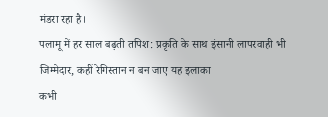मंडरा रहा है।
पलामू में हर साल बढ़ती तपिश: प्रकृति के साथ इंसानी लापरवाही भी जिम्मेदार, कहीं रेगिस्तान न बन जाए यह इलाका
कभी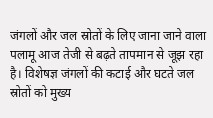जंगलों और जल स्रोतों के लिए जाना जाने वाला पलामू आज तेजी से बढ़ते तापमान से जूझ रहा है। विशेषज्ञ जंगलों की कटाई और घटते जल स्रोतों को मुख्य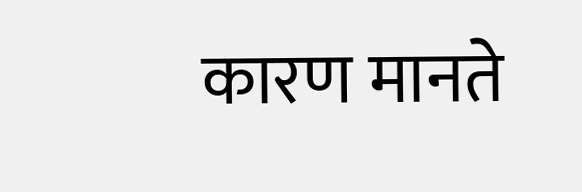कारण मानते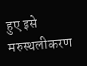हुए इसे मरुस्थलीकरण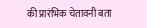की प्रारंभिक चेतावनी बता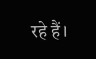रहे हैं।